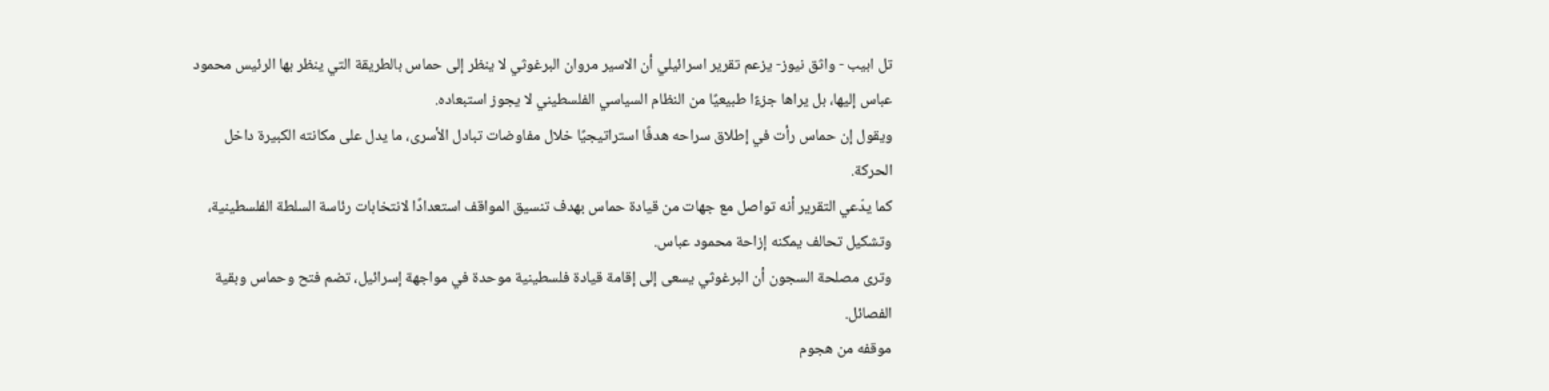تل ابيب - واثق نيوز- يزعم تقرير اسرائيلي أن الاسير مروان البرغوثي لا ينظر إلى حماس بالطريقة التي ينظر بها الرئيس محمود عباس إليها، بل يراها جزءًا طبيعيًا من النظام السياسي الفلسطيني لا يجوز استبعاده.
ويقول إن حماس رأت في إطلاق سراحه هدفًا استراتيجيًا خلال مفاوضات تبادل الأسرى، ما يدل على مكانته الكبيرة داخل الحركة.
كما يدّعي التقرير أنه تواصل مع جهات من قيادة حماس بهدف تنسيق المواقف استعدادًا لانتخابات رئاسة السلطة الفلسطينية، وتشكيل تحالف يمكنه إزاحة محمود عباس.
وترى مصلحة السجون أن البرغوثي يسعى إلى إقامة قيادة فلسطينية موحدة في مواجهة إسرائيل، تضم فتح وحماس وبقية الفصائل.
موقفه من هجوم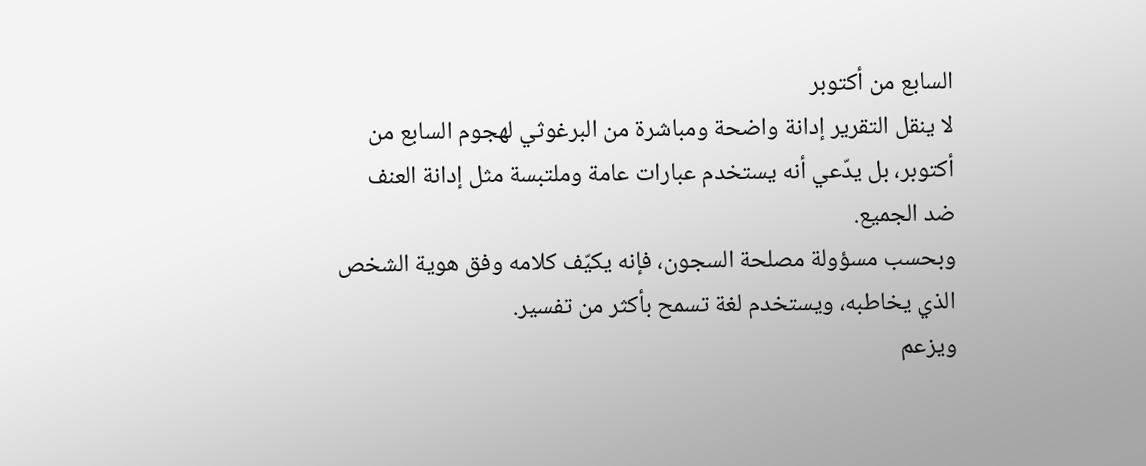السابع من أكتوبر
لا ينقل التقرير إدانة واضحة ومباشرة من البرغوثي لهجوم السابع من أكتوبر، بل يدّعي أنه يستخدم عبارات عامة وملتبسة مثل إدانة العنف ضد الجميع.
وبحسب مسؤولة مصلحة السجون، فإنه يكيّف كلامه وفق هوية الشخص الذي يخاطبه، ويستخدم لغة تسمح بأكثر من تفسير.
ويزعم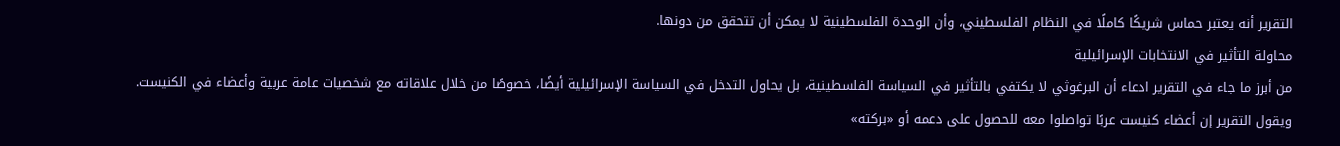التقرير أنه يعتبر حماس شريكًا كاملًا في النظام الفلسطيني، وأن الوحدة الفلسطينية لا يمكن أن تتحقق من دونها.
محاولة التأثير في الانتخابات الإسرائيلية
من أبرز ما جاء في التقرير ادعاء أن البرغوثي لا يكتفي بالتأثير في السياسة الفلسطينية، بل يحاول التدخل في السياسة الإسرائيلية أيضًا، خصوصًا من خلال علاقاته مع شخصيات عامة عربية وأعضاء في الكنيست.
ويقول التقرير إن أعضاء كنيست عربًا تواصلوا معه للحصول على دعمه أو «بركته»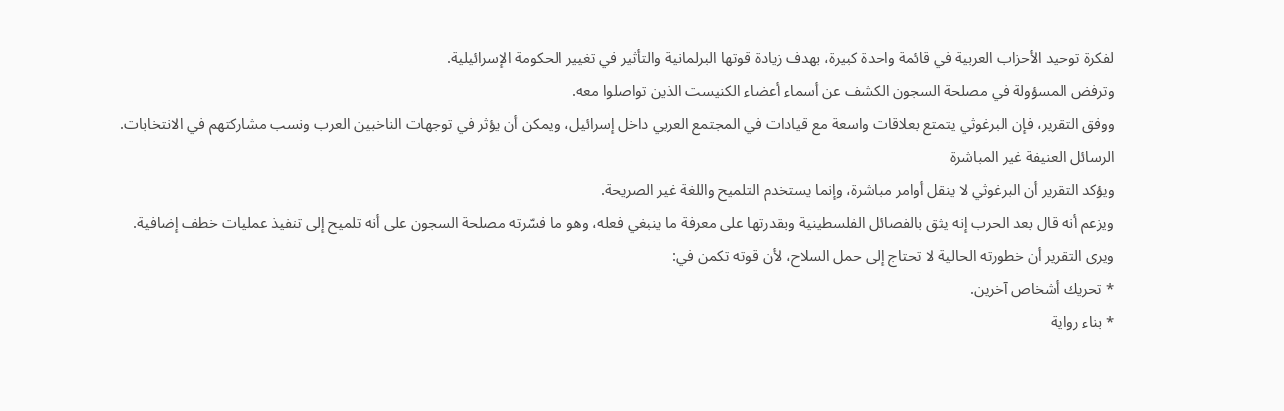لفكرة توحيد الأحزاب العربية في قائمة واحدة كبيرة، بهدف زيادة قوتها البرلمانية والتأثير في تغيير الحكومة الإسرائيلية.
وترفض المسؤولة في مصلحة السجون الكشف عن أسماء أعضاء الكنيست الذين تواصلوا معه.
ووفق التقرير، فإن البرغوثي يتمتع بعلاقات واسعة مع قيادات في المجتمع العربي داخل إسرائيل، ويمكن أن يؤثر في توجهات الناخبين العرب ونسب مشاركتهم في الانتخابات.
الرسائل العنيفة غير المباشرة
ويؤكد التقرير أن البرغوثي لا ينقل أوامر مباشرة، وإنما يستخدم التلميح واللغة غير الصريحة.
ويزعم أنه قال بعد الحرب إنه يثق بالفصائل الفلسطينية وبقدرتها على معرفة ما ينبغي فعله، وهو ما فسّرته مصلحة السجون على أنه تلميح إلى تنفيذ عمليات خطف إضافية.
ويرى التقرير أن خطورته الحالية لا تحتاج إلى حمل السلاح، لأن قوته تكمن في:
* تحريك أشخاص آخرين.
* بناء رواية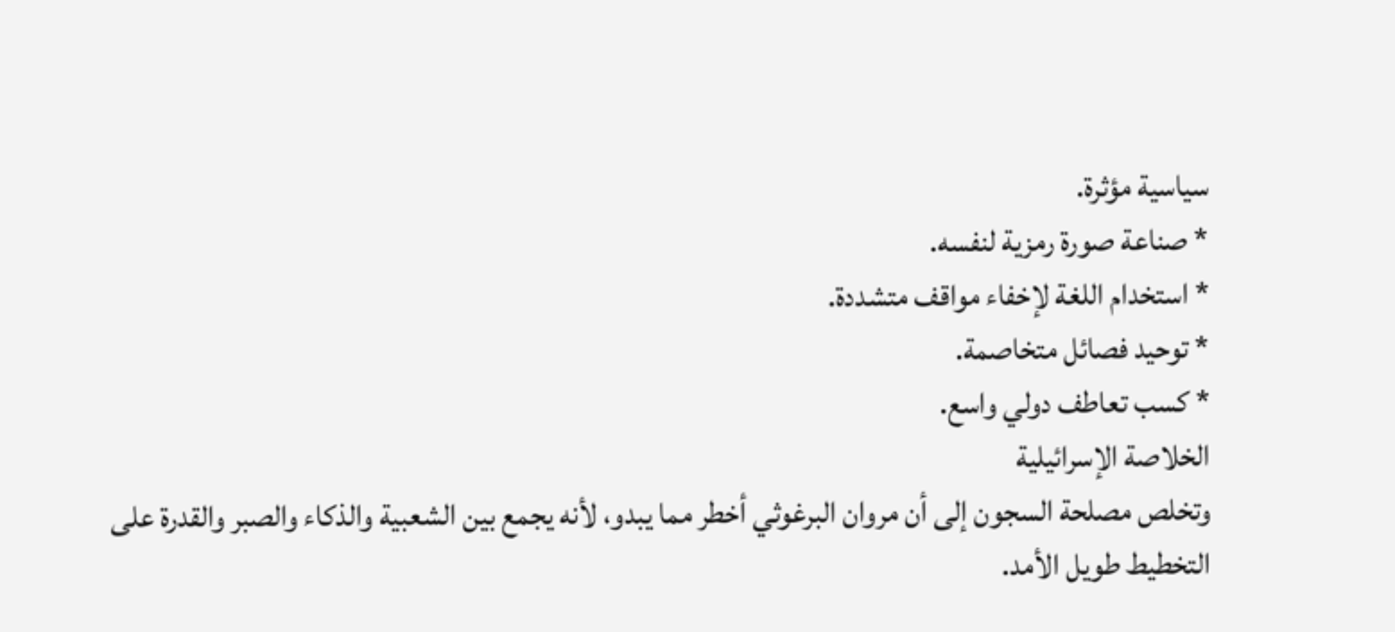سياسية مؤثرة.
* صناعة صورة رمزية لنفسه.
* استخدام اللغة لإخفاء مواقف متشددة.
* توحيد فصائل متخاصمة.
* كسب تعاطف دولي واسع.
الخلاصة الإسرائيلية
وتخلص مصلحة السجون إلى أن مروان البرغوثي أخطر مما يبدو، لأنه يجمع بين الشعبية والذكاء والصبر والقدرة على التخطيط طويل الأمد.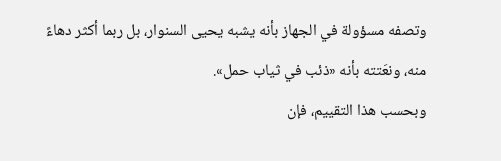وتصفه مسؤولة في الجهاز بأنه يشبه يحيى السنوار، بل ربما أكثر دهاءً منه، ونعَتته بأنه «ذئب في ثياب حمل».
وبحسب هذا التقييم، فإن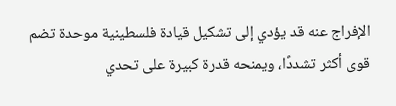الإفراج عنه قد يؤدي إلى تشكيل قيادة فلسطينية موحدة تضم قوى أكثر تشددًا، ويمنحه قدرة كبيرة على تحدي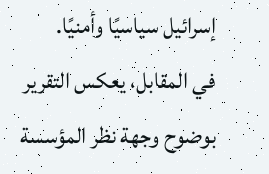إسرائيل سياسيًا وأمنيًا.
في المقابل، يعكس التقرير بوضوح وجهة نظر المؤسسة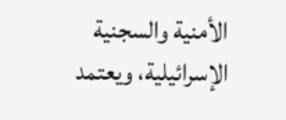الأمنية والسجنية الإسرائيلية، ويعتمد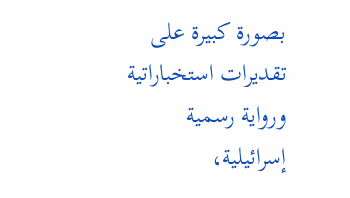بصورة كبيرة على تقديرات استخباراتية ورواية رسمية إسرائيلية،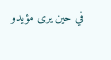في حين يرى مؤيدو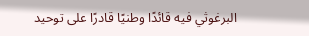البرغوثي فيه قائدًا وطنيًا قادرًا على توحيد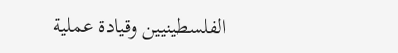الفلسطينيين وقيادة عملية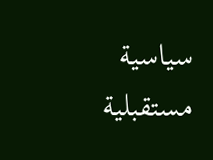سياسية مستقبلية